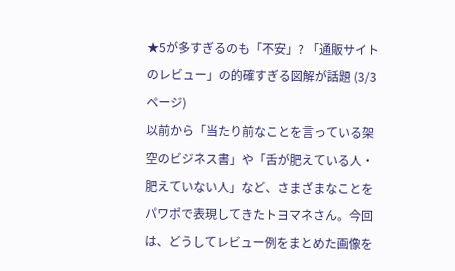★5が多すぎるのも「不安」? 「通販サイトのレビュー」の的確すぎる図解が話題 (3/3ページ)
以前から「当たり前なことを言っている架空のビジネス書」や「舌が肥えている人・肥えていない人」など、さまざまなことをパワポで表現してきたトヨマネさん。今回は、どうしてレビュー例をまとめた画像を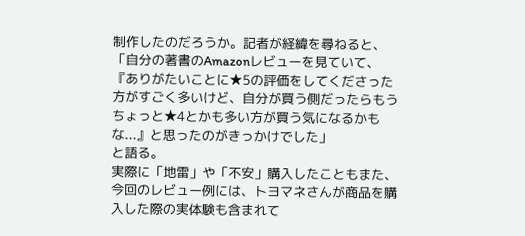制作したのだろうか。記者が経緯を尋ねると、
「自分の著書のAmazonレビューを見ていて、『ありがたいことに★5の評価をしてくださった方がすごく多いけど、自分が買う側だったらもうちょっと★4とかも多い方が買う気になるかもな...』と思ったのがきっかけでした」
と語る。
実際に「地雷」や「不安」購入したこともまた、今回のレビュー例には、トヨマネさんが商品を購入した際の実体験も含まれて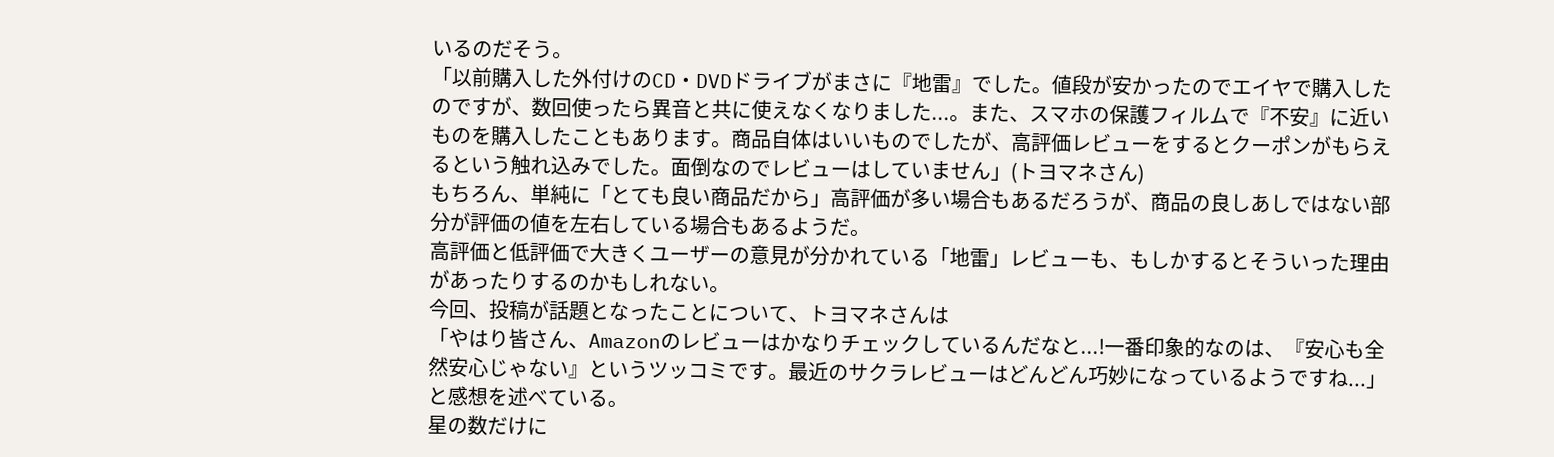いるのだそう。
「以前購入した外付けのCD・DVDドライブがまさに『地雷』でした。値段が安かったのでエイヤで購入したのですが、数回使ったら異音と共に使えなくなりました...。また、スマホの保護フィルムで『不安』に近いものを購入したこともあります。商品自体はいいものでしたが、高評価レビューをするとクーポンがもらえるという触れ込みでした。面倒なのでレビューはしていません」(トヨマネさん)
もちろん、単純に「とても良い商品だから」高評価が多い場合もあるだろうが、商品の良しあしではない部分が評価の値を左右している場合もあるようだ。
高評価と低評価で大きくユーザーの意見が分かれている「地雷」レビューも、もしかするとそういった理由があったりするのかもしれない。
今回、投稿が話題となったことについて、トヨマネさんは
「やはり皆さん、Amazonのレビューはかなりチェックしているんだなと...!一番印象的なのは、『安心も全然安心じゃない』というツッコミです。最近のサクラレビューはどんどん巧妙になっているようですね...」
と感想を述べている。
星の数だけに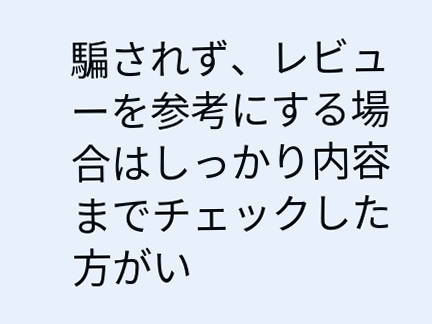騙されず、レビューを参考にする場合はしっかり内容までチェックした方がい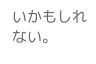いかもしれない。